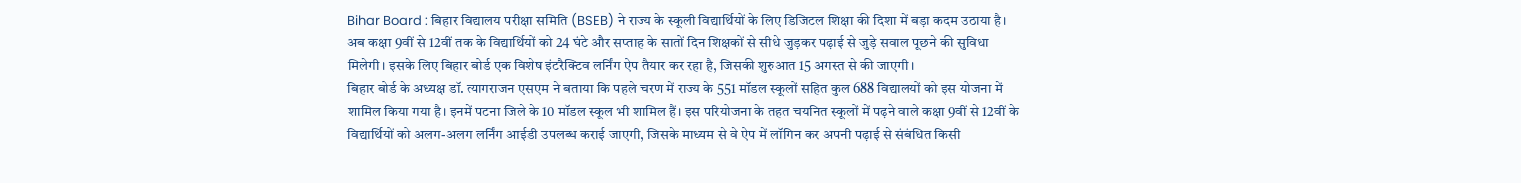Bihar Board : बिहार विद्यालय परीक्षा समिति (BSEB) ने राज्य के स्कूली विद्यार्थियों के लिए डिजिटल शिक्षा की दिशा में बड़ा कदम उठाया है। अब कक्षा 9वीं से 12वीं तक के विद्यार्थियों को 24 घंटे और सप्ताह के सातों दिन शिक्षकों से सीधे जुड़कर पढ़ाई से जुड़े सवाल पूछने की सुविधा मिलेगी। इसके लिए बिहार बोर्ड एक विशेष इंटरैक्टिव लर्निंग ऐप तैयार कर रहा है, जिसकी शुरुआत 15 अगस्त से की जाएगी।
बिहार बोर्ड के अध्यक्ष डॉ. त्यागराजन एसएम ने बताया कि पहले चरण में राज्य के 551 मॉडल स्कूलों सहित कुल 688 विद्यालयों को इस योजना में शामिल किया गया है। इनमें पटना जिले के 10 मॉडल स्कूल भी शामिल हैं। इस परियोजना के तहत चयनित स्कूलों में पढ़ने वाले कक्षा 9वीं से 12वीं के विद्यार्थियों को अलग-अलग लर्निंग आईडी उपलब्ध कराई जाएगी, जिसके माध्यम से वे ऐप में लॉगिन कर अपनी पढ़ाई से संबंधित किसी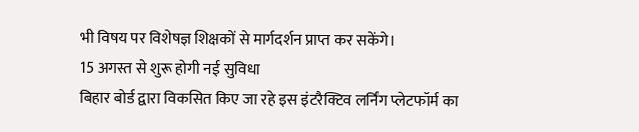भी विषय पर विशेषज्ञ शिक्षकों से मार्गदर्शन प्राप्त कर सकेंगे।
15 अगस्त से शुरू होगी नई सुविधा
बिहार बोर्ड द्वारा विकसित किए जा रहे इस इंटरैक्टिव लर्निंग प्लेटफॉर्म का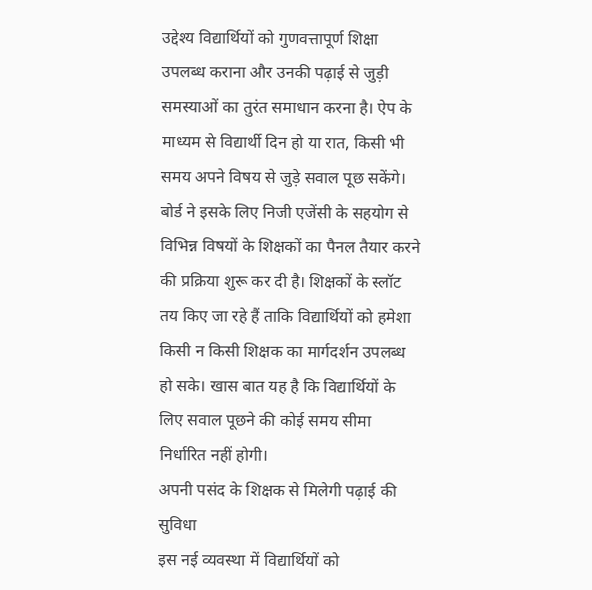उद्देश्य विद्यार्थियों को गुणवत्तापूर्ण शिक्षा उपलब्ध कराना और उनकी पढ़ाई से जुड़ी समस्याओं का तुरंत समाधान करना है। ऐप के माध्यम से विद्यार्थी दिन हो या रात, किसी भी समय अपने विषय से जुड़े सवाल पूछ सकेंगे।
बोर्ड ने इसके लिए निजी एजेंसी के सहयोग से विभिन्न विषयों के शिक्षकों का पैनल तैयार करने की प्रक्रिया शुरू कर दी है। शिक्षकों के स्लॉट तय किए जा रहे हैं ताकि विद्यार्थियों को हमेशा किसी न किसी शिक्षक का मार्गदर्शन उपलब्ध हो सके। खास बात यह है कि विद्यार्थियों के लिए सवाल पूछने की कोई समय सीमा निर्धारित नहीं होगी।
अपनी पसंद के शिक्षक से मिलेगी पढ़ाई की सुविधा
इस नई व्यवस्था में विद्यार्थियों को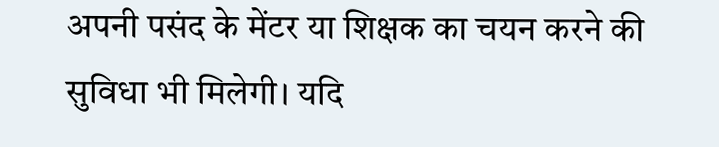अपनी पसंद के मेंटर या शिक्षक का चयन करने की सुविधा भी मिलेगी। यदि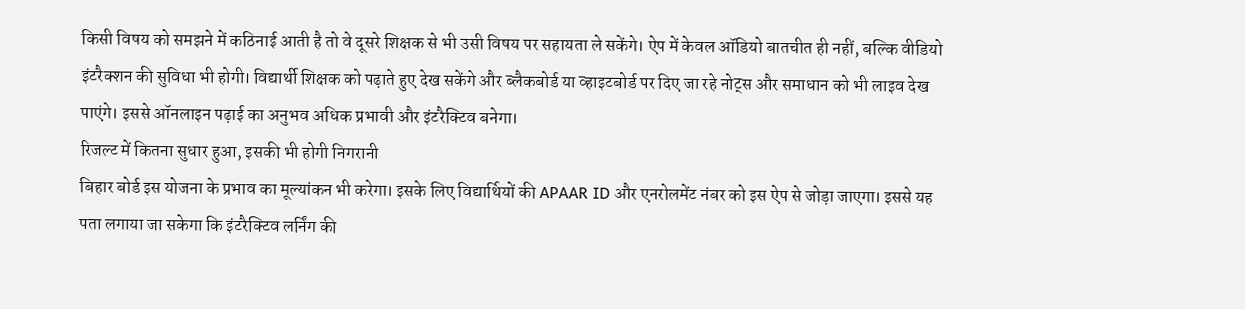किसी विषय को समझने में कठिनाई आती है तो वे दूसरे शिक्षक से भी उसी विषय पर सहायता ले सकेंगे। ऐप में केवल ऑडियो बातचीत ही नहीं, बल्कि वीडियो इंटरैक्शन की सुविधा भी होगी। विद्यार्थी शिक्षक को पढ़ाते हुए देख सकेंगे और ब्लैकबोर्ड या व्हाइटबोर्ड पर दिए जा रहे नोट्स और समाधान को भी लाइव देख पाएंगे। इससे ऑनलाइन पढ़ाई का अनुभव अधिक प्रभावी और इंटरैक्टिव बनेगा।
रिजल्ट में कितना सुधार हुआ, इसकी भी होगी निगरानी
बिहार बोर्ड इस योजना के प्रभाव का मूल्यांकन भी करेगा। इसके लिए विद्यार्थियों की APAAR ID और एनरोलमेंट नंबर को इस ऐप से जोड़ा जाएगा। इससे यह पता लगाया जा सकेगा कि इंटरैक्टिव लर्निंग की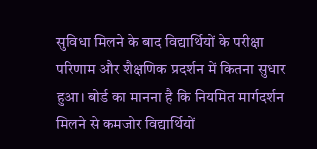सुविधा मिलने के बाद विद्यार्थियों के परीक्षा परिणाम और शैक्षणिक प्रदर्शन में कितना सुधार हुआ। बोर्ड का मानना है कि नियमित मार्गदर्शन मिलने से कमजोर विद्यार्थियों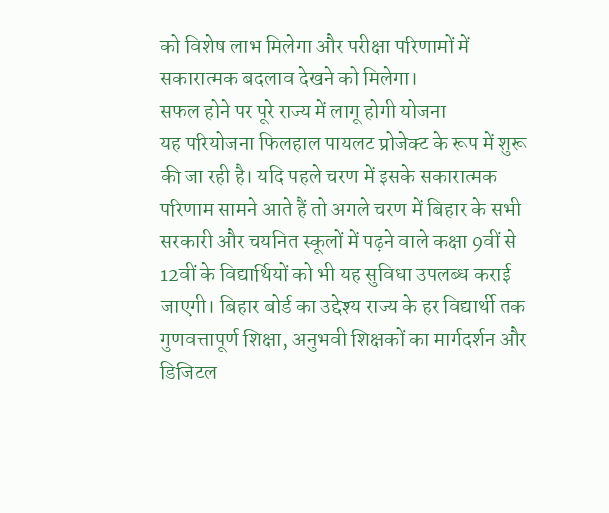को विशेष लाभ मिलेगा और परीक्षा परिणामों में सकारात्मक बदलाव देखने को मिलेगा।
सफल होने पर पूरे राज्य में लागू होगी योजना
यह परियोजना फिलहाल पायलट प्रोजेक्ट के रूप में शुरू की जा रही है। यदि पहले चरण में इसके सकारात्मक परिणाम सामने आते हैं तो अगले चरण में बिहार के सभी सरकारी और चयनित स्कूलों में पढ़ने वाले कक्षा 9वीं से 12वीं के विद्यार्थियों को भी यह सुविधा उपलब्ध कराई जाएगी। बिहार बोर्ड का उद्देश्य राज्य के हर विद्यार्थी तक गुणवत्तापूर्ण शिक्षा, अनुभवी शिक्षकों का मार्गदर्शन और डिजिटल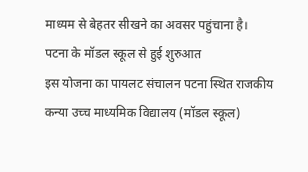माध्यम से बेहतर सीखने का अवसर पहुंचाना है।
पटना के मॉडल स्कूल से हुई शुरुआत
इस योजना का पायलट संचालन पटना स्थित राजकीय कन्या उच्च माध्यमिक विद्यालय (मॉडल स्कूल)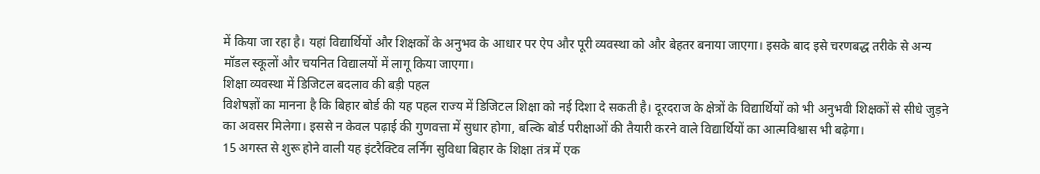में किया जा रहा है। यहां विद्यार्थियों और शिक्षकों के अनुभव के आधार पर ऐप और पूरी व्यवस्था को और बेहतर बनाया जाएगा। इसके बाद इसे चरणबद्ध तरीके से अन्य मॉडल स्कूलों और चयनित विद्यालयों में लागू किया जाएगा।
शिक्षा व्यवस्था में डिजिटल बदलाव की बड़ी पहल
विशेषज्ञों का मानना है कि बिहार बोर्ड की यह पहल राज्य में डिजिटल शिक्षा को नई दिशा दे सकती है। दूरदराज के क्षेत्रों के विद्यार्थियों को भी अनुभवी शिक्षकों से सीधे जुड़ने का अवसर मिलेगा। इससे न केवल पढ़ाई की गुणवत्ता में सुधार होगा, बल्कि बोर्ड परीक्षाओं की तैयारी करने वाले विद्यार्थियों का आत्मविश्वास भी बढ़ेगा।
15 अगस्त से शुरू होने वाली यह इंटरैक्टिव लर्निंग सुविधा बिहार के शिक्षा तंत्र में एक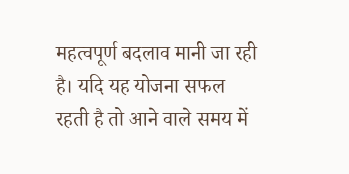महत्वपूर्ण बदलाव मानी जा रही है। यदि यह योजना सफल रहती है तो आने वाले समय में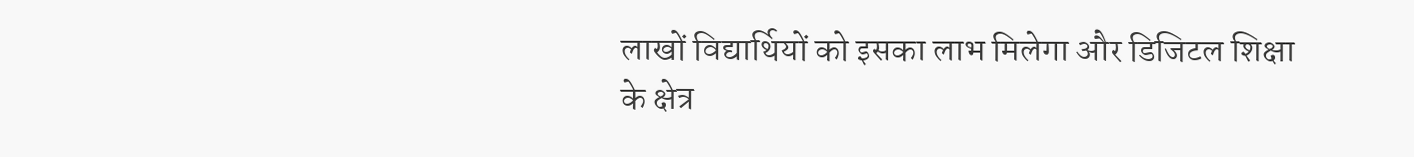लाखों विद्यार्थियों को इसका लाभ मिलेगा और डिजिटल शिक्षा के क्षेत्र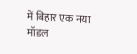में बिहार एक नया मॉडल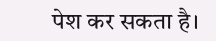पेश कर सकता है।